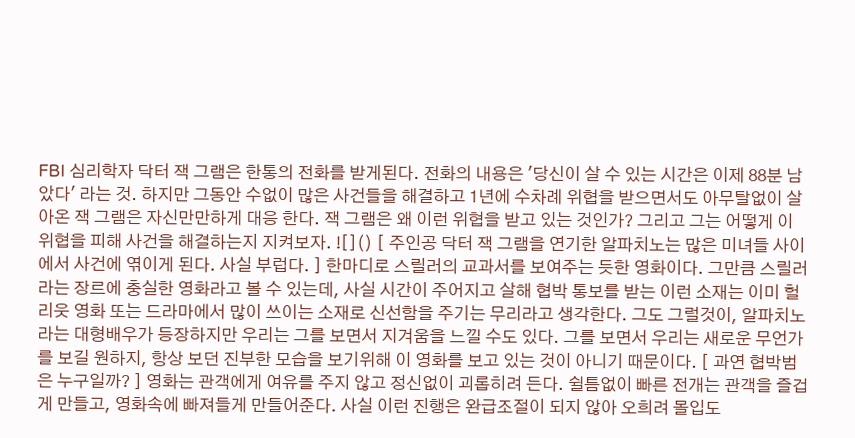FBI 심리학자 닥터 잭 그램은 한통의 전화를 받게된다. 전화의 내용은 '당신이 살 수 있는 시간은 이제 88분 남았다' 라는 것. 하지만 그동안 수없이 많은 사건들을 해결하고 1년에 수차례 위협을 받으면서도 아무탈없이 살아온 잭 그램은 자신만만하게 대응 한다. 잭 그램은 왜 이런 위협을 받고 있는 것인가? 그리고 그는 어떻게 이 위협을 피해 사건을 해결하는지 지켜보자. ![]() [ 주인공 닥터 잭 그램을 연기한 알파치노는 많은 미녀들 사이에서 사건에 엮이게 된다. 사실 부럽다. ] 한마디로 스릴러의 교과서를 보여주는 듯한 영화이다. 그만큼 스릴러 라는 장르에 충실한 영화라고 볼 수 있는데, 사실 시간이 주어지고 살해 협박 통보를 받는 이런 소재는 이미 헐리웃 영화 또는 드라마에서 많이 쓰이는 소재로 신선함을 주기는 무리라고 생각한다. 그도 그럴것이, 알파치노라는 대형배우가 등장하지만 우리는 그를 보면서 지겨움을 느낄 수도 있다. 그를 보면서 우리는 새로운 무언가를 보길 원하지, 항상 보던 진부한 모습을 보기위해 이 영화를 보고 있는 것이 아니기 때문이다. [ 과연 협박범은 누구일까? ] 영화는 관객에게 여유를 주지 않고 정신없이 괴롭히려 든다. 쉴틈없이 빠른 전개는 관객을 즐겁게 만들고, 영화속에 빠져들게 만들어준다. 사실 이런 진행은 완급조절이 되지 않아 오희려 몰입도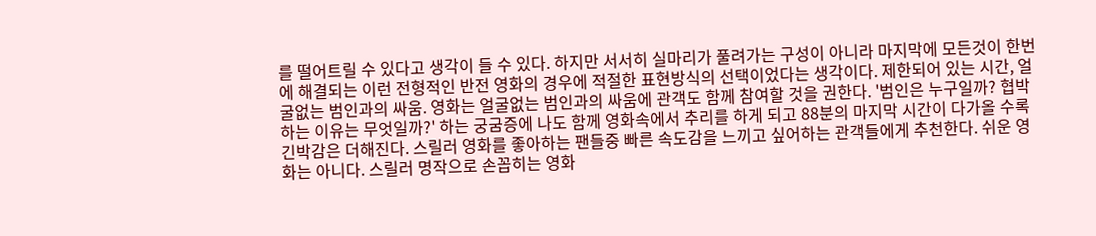를 떨어트릴 수 있다고 생각이 들 수 있다. 하지만 서서히 실마리가 풀려가는 구성이 아니라 마지막에 모든것이 한번에 해결되는 이런 전형적인 반전 영화의 경우에 적절한 표현방식의 선택이었다는 생각이다. 제한되어 있는 시간, 얼굴없는 범인과의 싸움. 영화는 얼굴없는 범인과의 싸움에 관객도 함께 참여할 것을 권한다. '범인은 누구일까? 협박하는 이유는 무엇일까?' 하는 궁굼증에 나도 함께 영화속에서 추리를 하게 되고 88분의 마지막 시간이 다가올 수록 긴박감은 더해진다. 스릴러 영화를 좋아하는 팬들중 빠른 속도감을 느끼고 싶어하는 관객들에게 추천한다. 쉬운 영화는 아니다. 스릴러 명작으로 손꼽히는 영화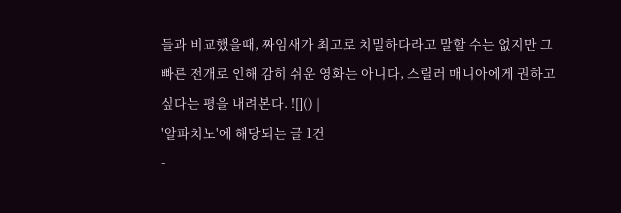들과 비교했을때, 짜임새가 최고로 치밀하다라고 말할 수는 없지만 그 빠른 전개로 인해 감히 쉬운 영화는 아니다, 스릴러 매니아에게 권하고 싶다는 평을 내려본다. ![]() |
'알파치노'에 해당되는 글 1건
-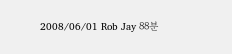2008/06/01 Rob Jay 88분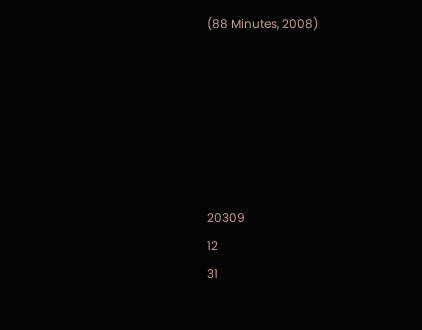(88 Minutes, 2008)






20309
12
31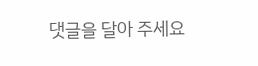댓글을 달아 주세요